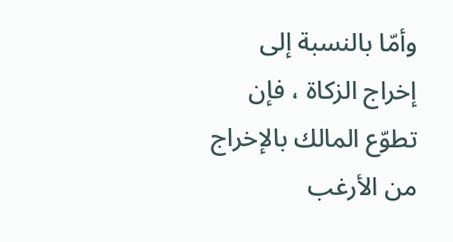وأمّا بالنسبة إلى إخراج الزكاة ، فإن تطوّع المالك بالإخراج من الأرغب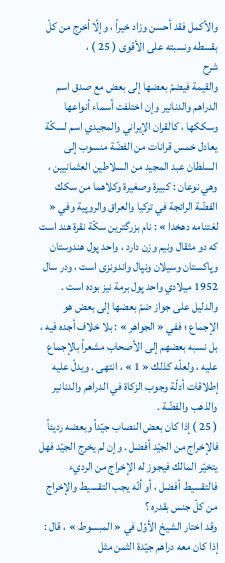والأكمل فقد أحسن وزاد خيراً ، وإلّا أخرج من كلّ بقسطه ونسبته على الأقوى ( 25 ) ،
شرح
والقيمة فيضمّ بعضها إلى بعض مع صدق اسم الدراهم والدنانير وإن اختلفت أسماء أنواعها وسككها ، كالقران الإيراني والمجيدي اسم لسكّة يعادل خمس قرانات من الفضّة منسوب إلى السلطان عبد المجيد من السلاطين العثمانيين ، وهي نوعان : كبيرة وصغيرة وكلاهما من سكك الفضّة الرائجة في تركيا والعراق والروپية وفي « لغتنامه دهخدا » : نام بزرگترين سكّة نقرة هند است كه دو مثقال ونيم وزن دارد ، واحد پول هندوستان وپاكستان وسيلان ونپال واندونزى است ، ودر سال 1952 ميلادي واحد پول برمة نيز بوده است .
والدليل على جواز ضمّ بعضها إلى بعض هو الإجماع ؛ ففي « الجواهر » : بلا خلاف أجده فيه ، بل نسبه بعضهم إلى الأصحاب مشعراً بالإجماع عليه ، ولعلّه كذلك « 1 » ، انتهى . ويدلّ عليه إطلاقات أدلّة وجوب الزكاة في الدراهم والدنانير والذهب والفضّة .
( 25 ) إذا كان بعض النصاب جيّداً وبعضه رديئاً فالإخراج من الجيّد أفضل . وإن لم يخرج الجيّد فهل يتخيّر المالك فيجوز له الإخراج من الرديء فالتقسيط أفضل ، أو أنّه يجب التقسيط والإخراج من كلّ جنس بقدره ؟
وقد اختار الشيخ الأوّل في « المبسوط » ، قال : إذا كان معه دراهم جيّدة الثمن مثل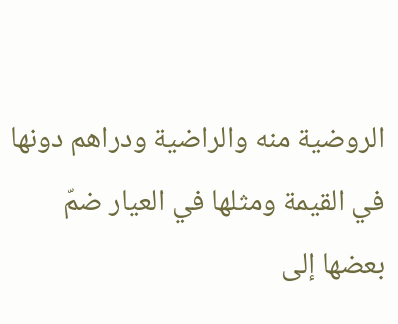الروضية منه والراضية ودراهم دونها في القيمة ومثلها في العيار ضمّ بعضها إلى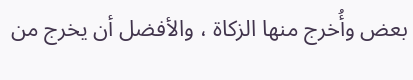بعض وأُخرج منها الزكاة ، والأفضل أن يخرج من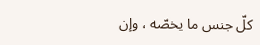كلّ جنس ما يخصّه ، وإن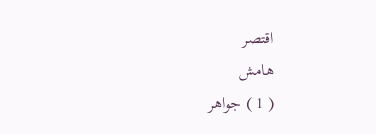اقتصر
هامش
( 1 ) جواهر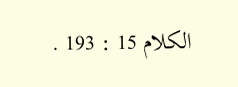الكلام 15 : 193 .